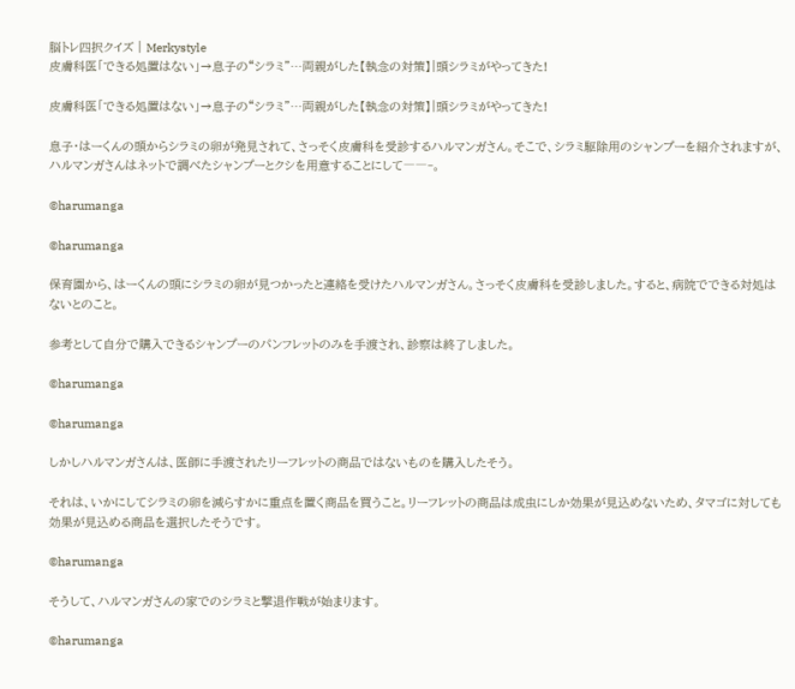脳トレ四択クイズ | Merkystyle
皮膚科医「できる処置はない」→息子の“シラミ”…両親がした【執念の対策】|頭シラミがやってきた!

皮膚科医「できる処置はない」→息子の“シラミ”…両親がした【執念の対策】|頭シラミがやってきた!

息子・はーくんの頭からシラミの卵が発見されて、さっそく皮膚科を受診するハルマンガさん。そこで、シラミ駆除用のシャンプーを紹介されますが、ハルマンガさんはネットで調べたシャンプーとクシを用意することにして――‐。

©harumanga

©harumanga

保育園から、はーくんの頭にシラミの卵が見つかったと連絡を受けたハルマンガさん。さっそく皮膚科を受診しました。すると、病院でできる対処はないとのこと。

参考として自分で購入できるシャンプーのパンフレットのみを手渡され、診察は終了しました。

©harumanga

©harumanga

しかしハルマンガさんは、医師に手渡されたリーフレットの商品ではないものを購入したそう。

それは、いかにしてシラミの卵を減らすかに重点を置く商品を買うこと。リーフレットの商品は成虫にしか効果が見込めないため、タマゴに対しても効果が見込める商品を選択したそうです。

©harumanga

そうして、ハルマンガさんの家でのシラミと撃退作戦が始まります。

©harumanga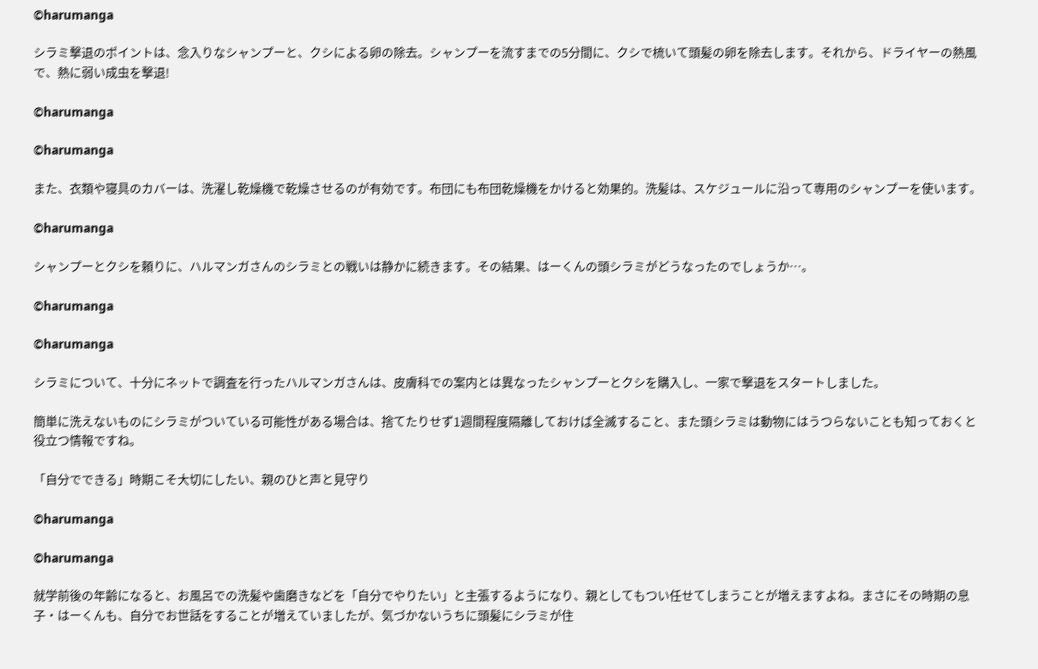©harumanga

シラミ撃退のポイントは、念入りなシャンプーと、クシによる卵の除去。シャンプーを流すまでの5分間に、クシで梳いて頭髪の卵を除去します。それから、ドライヤーの熱風で、熱に弱い成虫を撃退!

©harumanga

©harumanga

また、衣類や寝具のカバーは、洗濯し乾燥機で乾燥させるのが有効です。布団にも布団乾燥機をかけると効果的。洗髪は、スケジュールに沿って専用のシャンプーを使います。

©harumanga

シャンプーとクシを頼りに、ハルマンガさんのシラミとの戦いは静かに続きます。その結果、はーくんの頭シラミがどうなったのでしょうか…。

©harumanga

©harumanga

シラミについて、十分にネットで調査を行ったハルマンガさんは、皮膚科での案内とは異なったシャンプーとクシを購入し、一家で撃退をスタートしました。

簡単に洗えないものにシラミがついている可能性がある場合は、捨てたりせず1週間程度隔離しておけば全滅すること、また頭シラミは動物にはうつらないことも知っておくと役立つ情報ですね。

「自分でできる」時期こそ大切にしたい、親のひと声と見守り

©harumanga

©harumanga

就学前後の年齢になると、お風呂での洗髪や歯磨きなどを「自分でやりたい」と主張するようになり、親としてもつい任せてしまうことが増えますよね。まさにその時期の息子・はーくんも、自分でお世話をすることが増えていましたが、気づかないうちに頭髪にシラミが住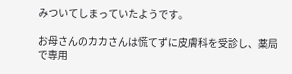みついてしまっていたようです。

お母さんのカカさんは慌てずに皮膚科を受診し、薬局で専用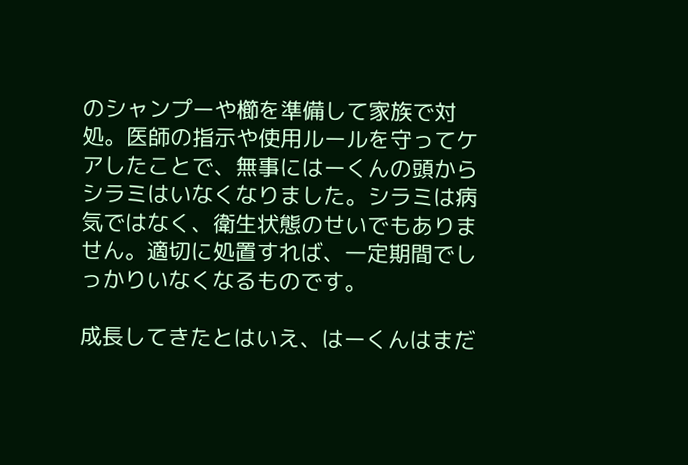のシャンプーや櫛を準備して家族で対処。医師の指示や使用ルールを守ってケアしたことで、無事にはーくんの頭からシラミはいなくなりました。シラミは病気ではなく、衛生状態のせいでもありません。適切に処置すれば、一定期間でしっかりいなくなるものです。

成長してきたとはいえ、はーくんはまだ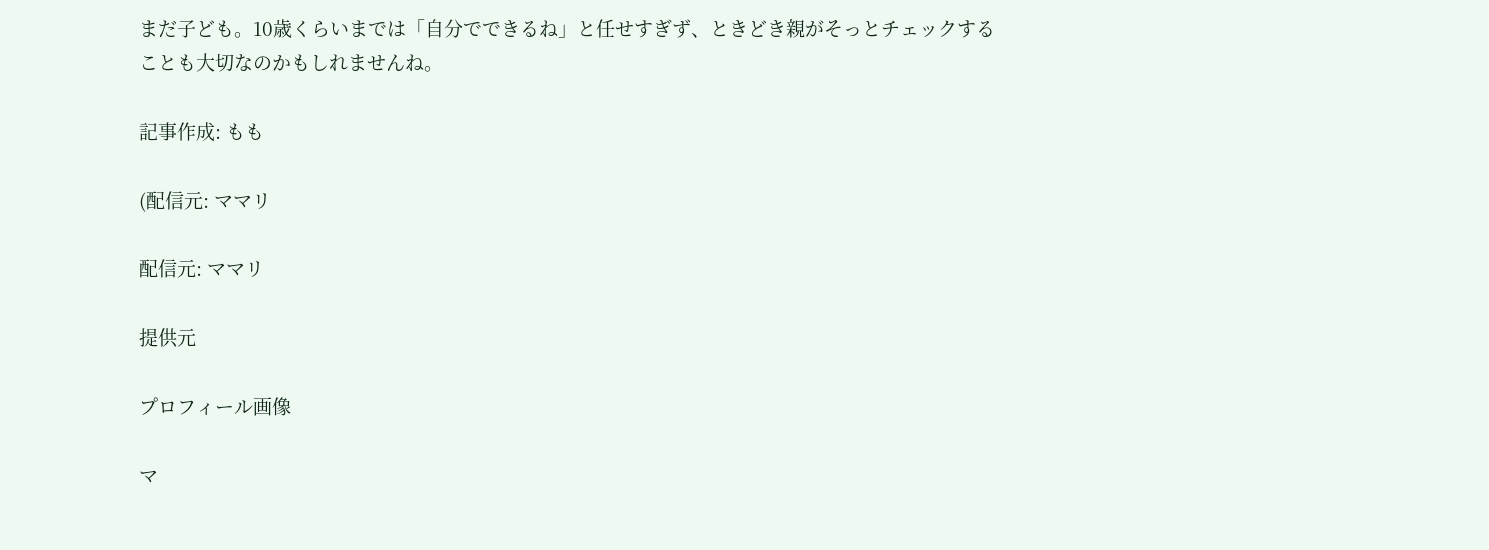まだ子ども。10歳くらいまでは「自分でできるね」と任せすぎず、ときどき親がそっとチェックすることも大切なのかもしれませんね。

記事作成: もも

(配信元: ママリ

配信元: ママリ

提供元

プロフィール画像

マ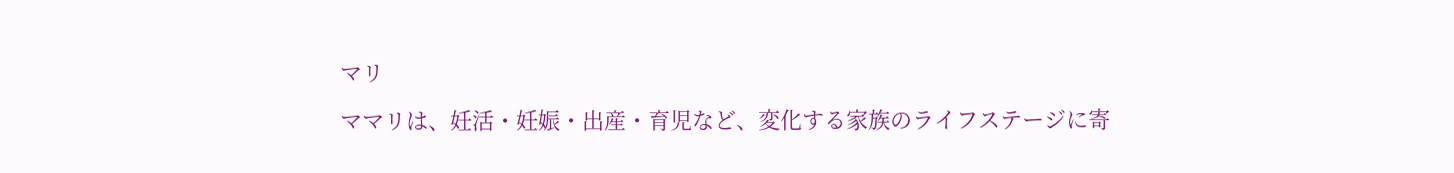マリ

ママリは、妊活・妊娠・出産・育児など、変化する家族のライフステージに寄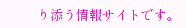り添う情報サイトです。